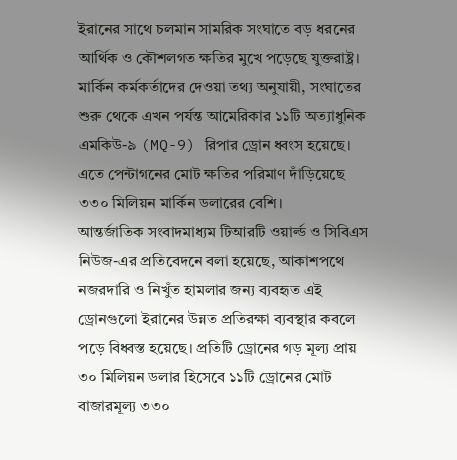ইরানের সাথে চলমান সামরিক সংঘাতে বড় ধরনের আর্থিক ও কৌশলগত ক্ষতির মুখে পড়েছে যুক্তরাষ্ট্র। মার্কিন কর্মকর্তাদের দেওয়া তথ্য অনুযায়ী, সংঘাতের শুরু থেকে এখন পর্যন্ত আমেরিকার ১১টি অত্যাধুনিক এমকিউ-৯ (MQ-9) রিপার ড্রোন ধ্বংস হয়েছে। এতে পেন্টাগনের মোট ক্ষতির পরিমাণ দাঁড়িয়েছে ৩৩০ মিলিয়ন মার্কিন ডলারের বেশি।
আন্তর্জাতিক সংবাদমাধ্যম টিআরটি ওয়ার্ল্ড ও সিবিএস নিউজ-এর প্রতিবেদনে বলা হয়েছে, আকাশপথে নজরদারি ও নিখুঁত হামলার জন্য ব্যবহৃত এই ড্রোনগুলো ইরানের উন্নত প্রতিরক্ষা ব্যবস্থার কবলে পড়ে বিধ্বস্ত হয়েছে। প্রতিটি ড্রোনের গড় মূল্য প্রায় ৩০ মিলিয়ন ডলার হিসেবে ১১টি ড্রোনের মোট বাজারমূল্য ৩৩০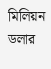মিলিয়ন ডলার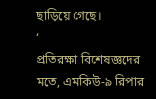ছাড়িয়ে গেছে।
‘
প্রতিরক্ষা বিশেষজ্ঞদের মতে, এমকিউ-৯ রিপার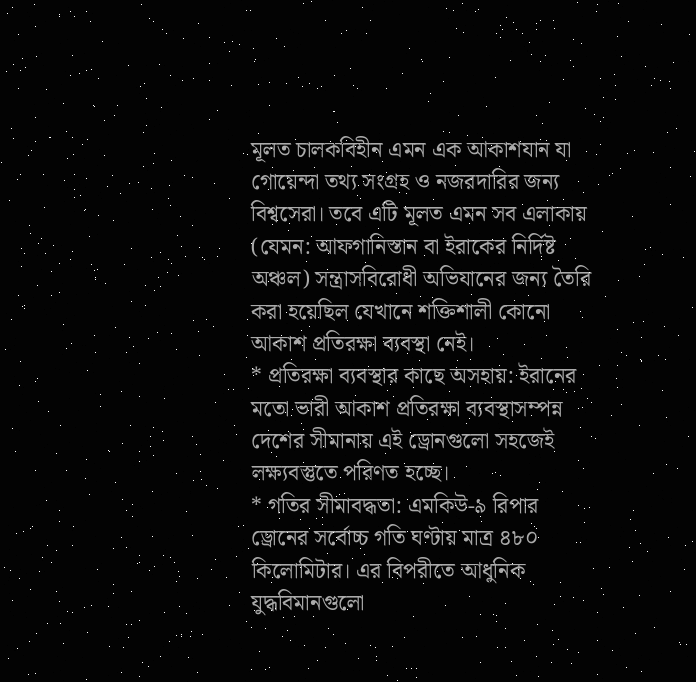মূলত চালকবিহীন এমন এক আকাশযান যা গোয়েন্দা তথ্য সংগ্রহ ও নজরদারির জন্য বিশ্বসেরা। তবে এটি মূলত এমন সব এলাকায় (যেমন: আফগানিস্তান বা ইরাকের নির্দিষ্ট অঞ্চল) সন্ত্রাসবিরোধী অভিযানের জন্য তৈরি করা হয়েছিল যেখানে শক্তিশালী কোনো আকাশ প্রতিরক্ষা ব্যবস্থা নেই।
* প্রতিরক্ষা ব্যবস্থার কাছে অসহায়: ইরানের মতো ভারী আকাশ প্রতিরক্ষা ব্যবস্থাসম্পন্ন দেশের সীমানায় এই ড্রোনগুলো সহজেই লক্ষ্যবস্তুতে পরিণত হচ্ছে।
* গতির সীমাবদ্ধতা: এমকিউ-৯ রিপার ড্রোনের সর্বোচ্চ গতি ঘণ্টায় মাত্র ৪৮০ কিলোমিটার। এর বিপরীতে আধুনিক যুদ্ধবিমানগুলো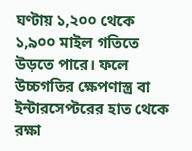ঘণ্টায় ১,২০০ থেকে ১,৯০০ মাইল গতিতে উড়তে পারে। ফলে উচ্চগতির ক্ষেপণাস্ত্র বা ইন্টারসেপ্টরের হাত থেকে রক্ষা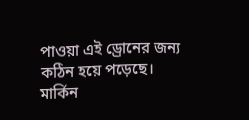পাওয়া এই ড্রোনের জন্য কঠিন হয়ে পড়েছে।
মার্কিন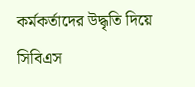কর্মকর্তাদের উদ্ধৃতি দিয়ে সিবিএস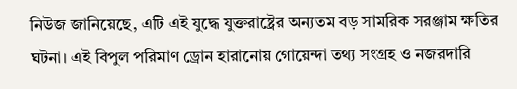নিউজ জানিয়েছে, এটি এই যুদ্ধে যুক্তরাষ্ট্রের অন্যতম বড় সামরিক সরঞ্জাম ক্ষতির ঘটনা। এই বিপুল পরিমাণ ড্রোন হারানোয় গোয়েন্দা তথ্য সংগ্রহ ও নজরদারি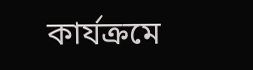কার্যক্রমে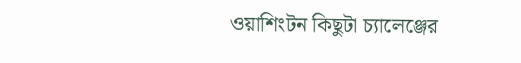ওয়াশিংটন কিছুটা চ্যালেঞ্জের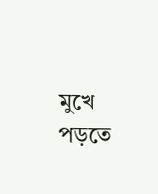মুখে পড়তে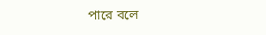পারে বলে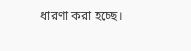ধারণা করা হচ্ছে।